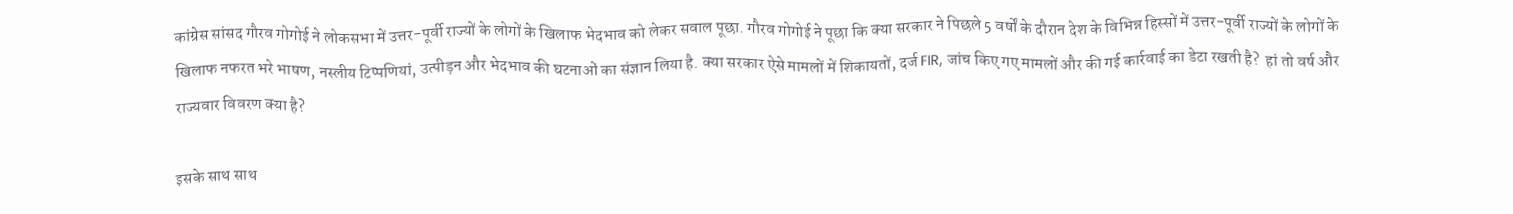कांग्रेस सांसद गौरव गोगोई ने लोकसभा में उत्तर-पूर्वी राज्यों के लोगों के खिलाफ भेदभाव को लेकर सवाल पूछा. गौरव गोगोई ने पूछा कि क्या सरकार ने पिछले 5 वर्षों के दौरान देश के विभिन्न हिस्सों में उत्तर-पूर्वी राज्यों के लोगों के खिलाफ नफरत भरे भाषण, नस्लीय टिप्पणियां, उत्पीड़न और भेदभाव की घटनाओं का संज्ञान लिया है. क्या सरकार ऐसे मामलों में शिकायतों, दर्ज FIR, जांच किए गए मामलों और की गई कार्रवाई का डेटा रखती है?  हां तो वर्ष और राज्यवार विवरण क्या है?

इसके साथ साथ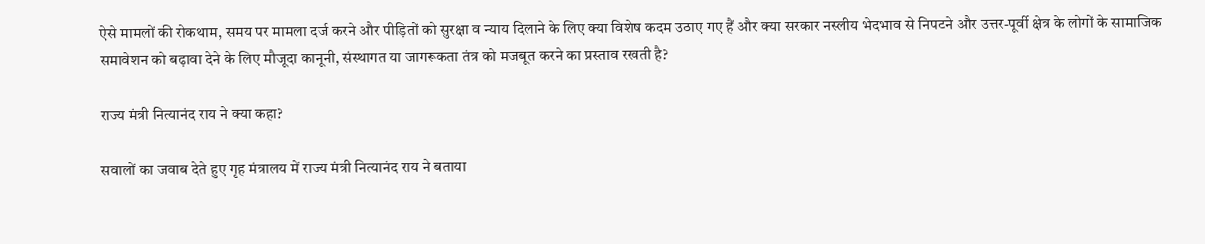ऐसे मामलों की रोकथाम, समय पर मामला दर्ज करने और पीड़ितों को सुरक्षा व न्याय दिलाने के लिए क्या विशेष कदम उठाए गए हैं और क्या सरकार नस्लीय भेदभाव से निपटने और उत्तर-पूर्वी क्षेत्र के लोगों के सामाजिक समावेशन को बढ़ावा देने के लिए मौजूदा कानूनी, संस्थागत या जागरूकता तंत्र को मजबूत करने का प्रस्ताव रखती है?

राज्य मंत्री नित्यानंद राय ने क्या कहा?

सवालों का जवाब देते हुए गृह मंत्रालय में राज्य मंत्री नित्यानंद राय ने बताया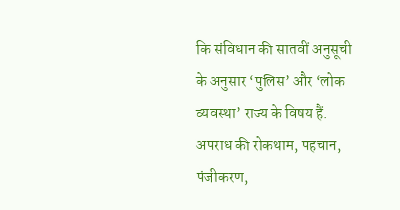कि संविधान की सातवीं अनुसूची के अनुसार ‘पुलिस’ और ‘लोक व्यवस्था’ राज्य के विषय हैं. अपराध की रोकथाम, पहचान, पंजीकरण,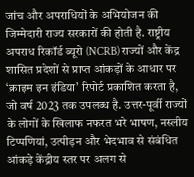जांच और अपराधियों के अभियोजन की जिम्मेदारी राज्य सरकारों की होती है. राष्ट्रीय अपराध रिकॉर्ड ब्यूरो (NCRB) राज्यों और केंद्र शासित प्रदेशों से प्राप्त आंकड़ों के आधार पर ‘क्राइम इन इंडिया’ रिपोर्ट प्रकाशित करता है, जो वर्ष 2023 तक उपलब्ध है. उत्तर-पूर्वी राज्यों के लोगों के खिलाफ नफरत भरे भाषण, नस्लीय टिप्पणियां, उत्पीड़न और भेदभाव से संबंधित आंकड़े केंद्रीय स्तर पर अलग से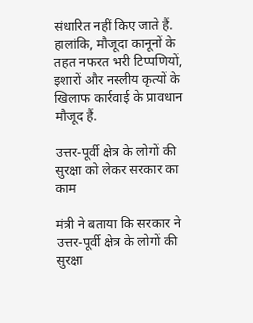संधारित नहीं किए जाते हैं. हालांकि, मौजूदा कानूनों के तहत नफरत भरी टिप्पणियों, इशारों और नस्लीय कृत्यों के खिलाफ कार्रवाई के प्रावधान मौजूद हैं.

उत्तर-पूर्वी क्षेत्र के लोगों की सुरक्षा को लेकर सरकार का काम

मंत्री ने बताया कि सरकार ने उत्तर-पूर्वी क्षेत्र के लोगों की सुरक्षा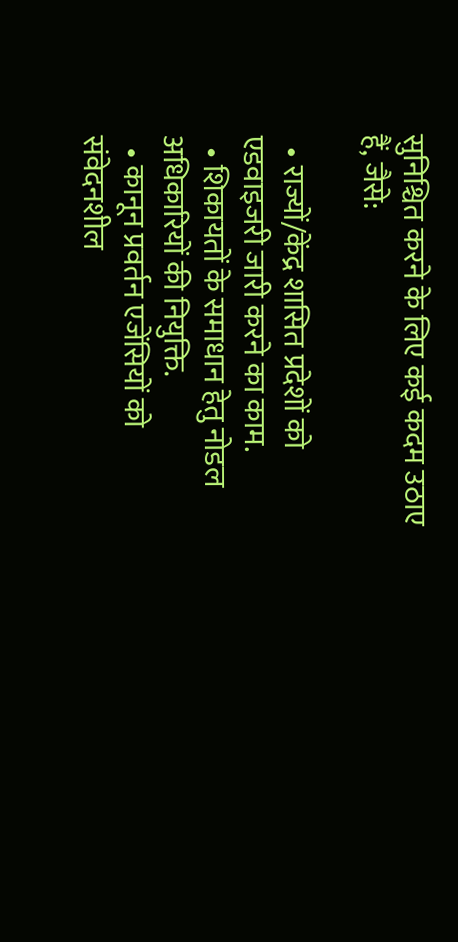सुनिश्चित करने के लिए कई कदम उठाए हैं, जैसे:

  • राज्यों/केंद्र शासित प्रदेशों को एडवाइजरी जारी करने का काम.
  • शिकायतों के समाधान हेतु नोडल अधिकारियों की नियुक्ति.
  • कानून प्रवर्तन एजेंसियों को संवेदनशील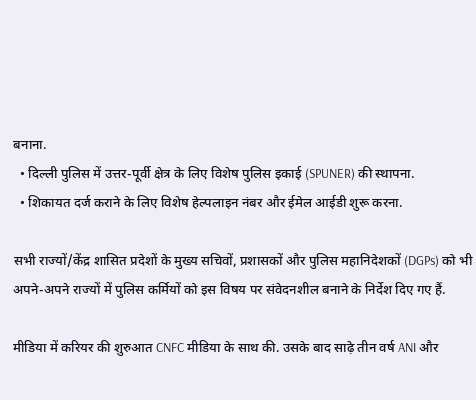बनाना.
  • दिल्ली पुलिस में उत्तर-पूर्वी क्षेत्र के लिए विशेष पुलिस इकाई (SPUNER) की स्थापना.
  • शिकायत दर्ज कराने के लिए विशेष हेल्पलाइन नंबर और ईमेल आईडी शुरू करना.

सभी राज्यों/केंद्र शासित प्रदेशों के मुख्य सचिवों, प्रशासकों और पुलिस महानिदेशकों (DGPs) को भी अपने-अपने राज्यों में पुलिस कर्मियों को इस विषय पर संवेदनशील बनाने के निर्देश दिए गए हैं.

मीडिया में करियर की शुरुआत CNFC मीडिया के साथ की. उसके बाद साढ़े तीन वर्ष ANI और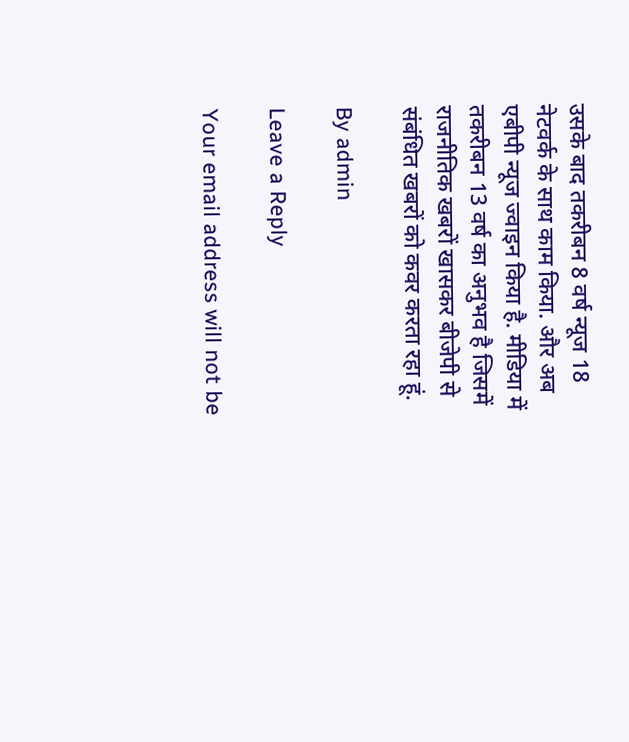उसके बाद तकरीबन 8 वर्ष न्यूज 18 नेटवर्क के साथ काम किया. और अब एबीपी न्यूज ज्वाइन किया है. मीडिया में तकरीबन 13 वर्ष का अनुभव है जिसमें राजनीतिक खबरों खासकर बीजेपी से संबंधित खबरों को कवर करता रहा हूं.

By admin

Leave a Reply

Your email address will not be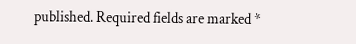published. Required fields are marked *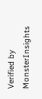Verified by MonsterInsights